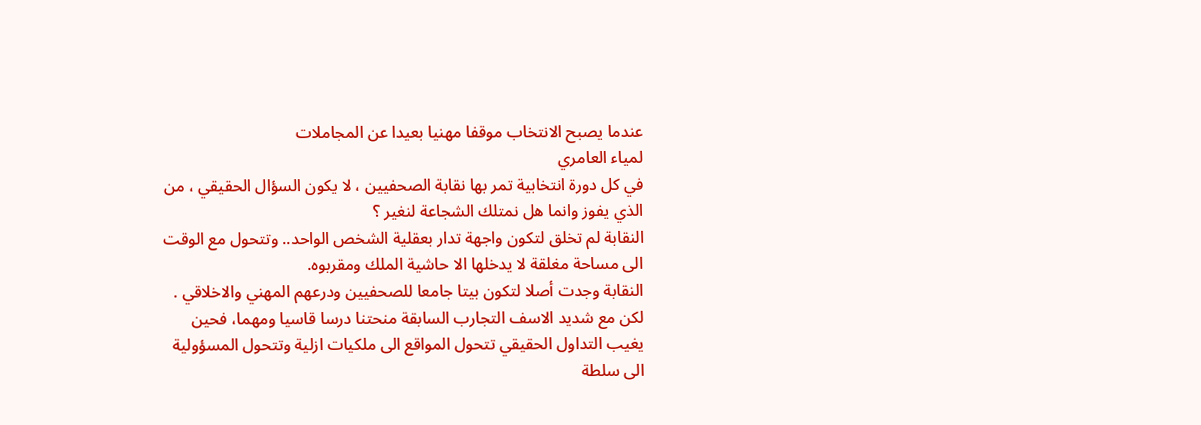عندما يصبح الانتخاب موقفا مهنيا بعيدا عن المجاملات
لمياء العامري
في كل دورة انتخابية تمر بها نقابة الصحفيين ، لا يكون السؤال الحقيقي ، من الذي يفوز وانما هل نمتلك الشجاعة لنغير ؟
النقابة لم تخلق لتكون واجهة تدار بعقلية الشخص الواحد.. وتتحول مع الوقت الى مساحة مغلقة لا يدخلها الا حاشية الملك ومقربوه.
النقابة وجدت أصلا لتكون بيتا جامعا للصحفيين ودرعهم المهني والاخلاقي .
لكن مع شديد الاسف التجارب السابقة منحتنا درسا قاسيا ومهما، فحين يغيب التداول الحقيقي تتحول المواقع الى ملكيات ازلية وتتحول المسؤولية الى سلطة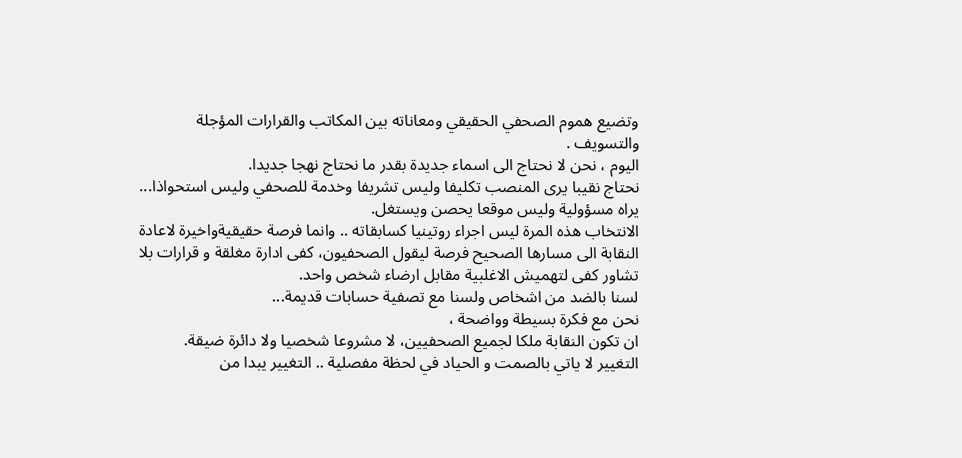وتضيع هموم الصحفي الحقيقي ومعاناته بين المكاتب والقرارات المؤجلة والتسويف .
اليوم ، نحن لا نحتاج الى اسماء جديدة بقدر ما نحتاج نهجا جديدا.
نحتاج نقيبا يرى المنصب تكليفا وليس تشريفا وخدمة للصحفي وليس استحواذا... يراه مسؤولية وليس موقعا يحصن ويستغل.
الانتخاب هذه المرة ليس اجراء روتينيا كسابقاته .. وانما فرصة حقيقيةواخيرة لاعادة النقابة الى مسارها الصحيح فرصة ليقول الصحفيون، كفى ادارة مغلقة و قرارات بلا تشاور كفى لتهميش الاغلبية مقابل ارضاء شخص واحد.
لسنا بالضد من اشخاص ولسنا مع تصفية حسابات قديمة...
نحن مع فكرة بسيطة وواضحة ،
ان تكون النقابة ملكا لجميع الصحفيين، لا مشروعا شخصيا ولا دائرة ضيقة.
التغيير لا ياتي بالصمت و الحياد في لحظة مفصلية .. التغيير يبدا من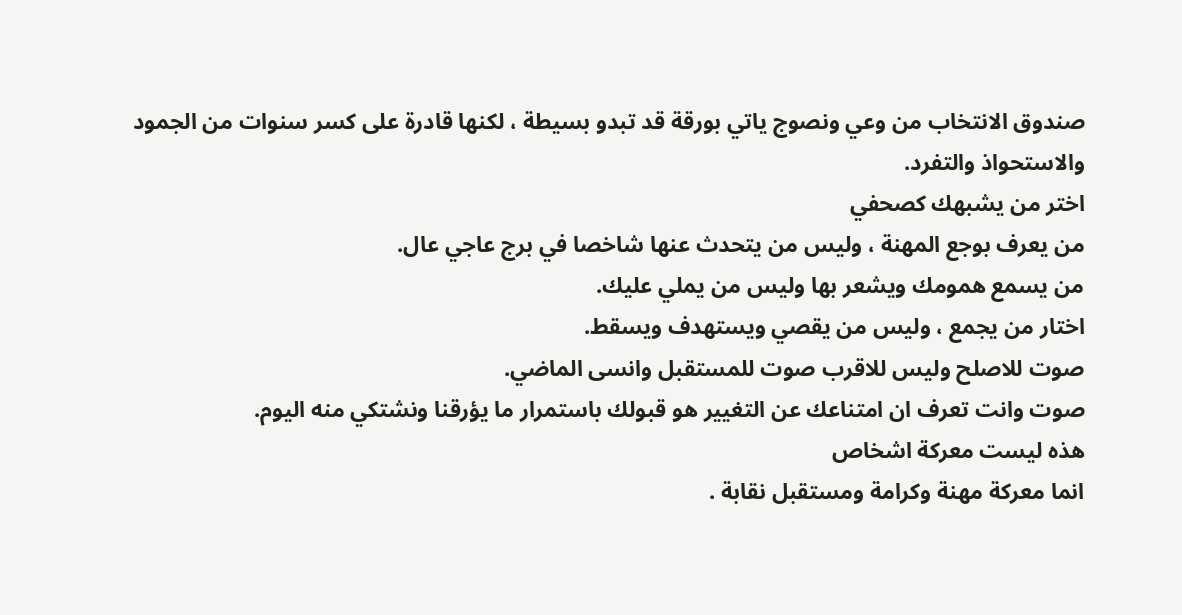صندوق الانتخاب من وعي ونصوج ياتي بورقة قد تبدو بسيطة ، لكنها قادرة على كسر سنوات من الجمود والاستحواذ والتفرد.
اختر من يشبهك كصحفي
من يعرف بوجع المهنة ، وليس من يتحدث عنها شاخصا في برج عاجي عال.
من يسمع همومك ويشعر بها وليس من يملي عليك.
اختار من يجمع ، وليس من يقصي ويستهدف ويسقط.
صوت للاصلح وليس للاقرب صوت للمستقبل وانسى الماضي.
صوت وانت تعرف ان امتناعك عن التغيير هو قبولك باستمرار ما يؤرقنا ونشتكي منه اليوم.
هذه ليست معركة اشخاص
انما معركة مهنة وكرامة ومستقبل نقابة .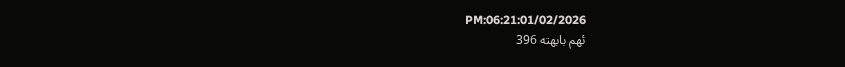PM:06:21:01/02/2026
ئهم بابهته 396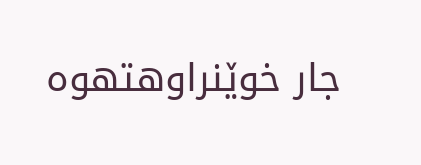جار خوێنراوهتهوه